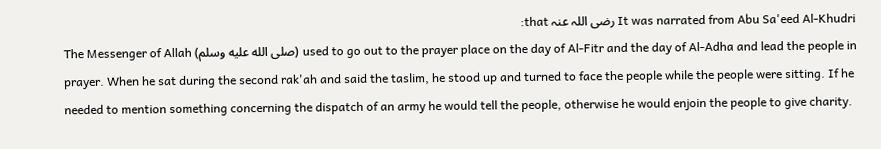It was narrated from Abu Sa'eed Al-Khudri رضی اللہ عنہ that:
The Messenger of Allah (صلى الله عليه وسلم) used to go out to the prayer place on the day of Al-Fitr and the day of Al-Adha and lead the people in prayer. When he sat during the second rak'ah and said the taslim, he stood up and turned to face the people while the people were sitting. If he needed to mention something concerning the dispatch of an army he would tell the people, otherwise he would enjoin the people to give charity.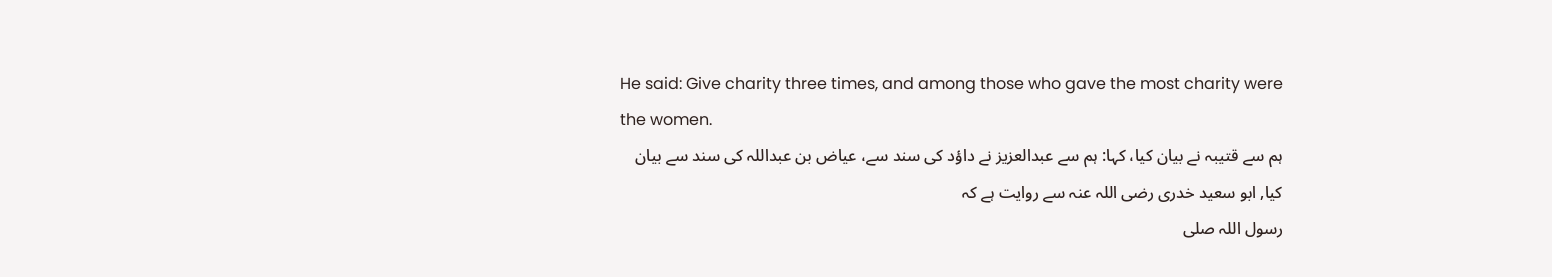He said: Give charity three times, and among those who gave the most charity were the women.
ہم سے قتیبہ نے بیان کیا، کہا: ہم سے عبدالعزیز نے داؤد کی سند سے، عیاض بن عبداللہ کی سند سے بیان کیا, ابو سعید خدری رضی اللہ عنہ سے روایت ہے کہ
رسول اللہ صلی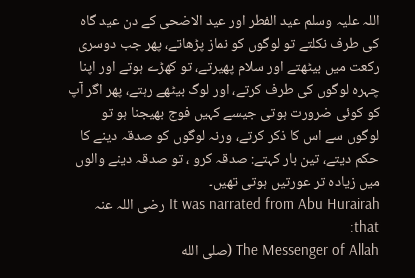اللہ علیہ وسلم عید الفطر اور عید الاضحی کے دن عید گاہ کی طرف نکلتے تو لوگوں کو نماز پڑھاتے، پھر جب دوسری رکعت میں بیٹھتے اور سلام پھیرتے، تو کھڑے ہوتے اور اپنا چہرہ لوگوں کی طرف کرتے، اور لوگ بیٹھے رہتے، پھر اگر آپ کو کوئی ضرورت ہوتی جیسے کہیں فوج بھیجنا ہو تو لوگوں سے اس کا ذکر کرتے، ورنہ لوگوں کو صدقہ دینے کا حکم دیتے، تین بار کہتے: صدقہ کرو ، تو صدقہ دینے والوں میں زیادہ تر عورتیں ہوتی تھیں۔
It was narrated from Abu Hurairah رضی اللہ عنہ that:
The Messenger of Allah (صلى الله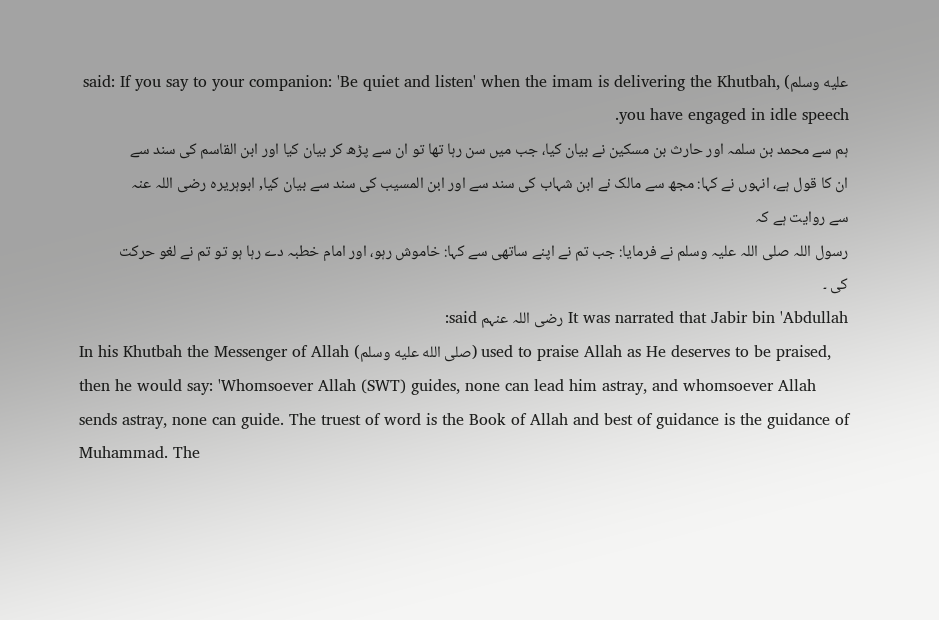عليه وسلم) said: If you say to your companion: 'Be quiet and listen' when the imam is delivering the Khutbah, you have engaged in idle speech.
ہم سے محمد بن سلمہ اور حارث بن مسکین نے بیان کیا، جب میں سن رہا تھا تو ان سے پڑھ کر بیان کیا اور ابن القاسم کی سند سے ان کا قول ہے، انہوں نے کہا: مجھ سے مالک نے ابن شہاب کی سند سے اور ابن المسیب کی سند سے بیان کیا, ابوہریرہ رضی اللہ عنہ سے روایت ہے کہ
رسول اللہ صلی اللہ علیہ وسلم نے فرمایا: جب تم نے اپنے ساتھی سے کہا: خاموش رہو، اور امام خطبہ دے رہا ہو تو تم نے لغو حرکت کی ۔
It was narrated that Jabir bin 'Abdullah رضی اللہ عنہم said:
In his Khutbah the Messenger of Allah (صلى الله عليه وسلم) used to praise Allah as He deserves to be praised, then he would say: 'Whomsoever Allah (SWT) guides, none can lead him astray, and whomsoever Allah sends astray, none can guide. The truest of word is the Book of Allah and best of guidance is the guidance of Muhammad. The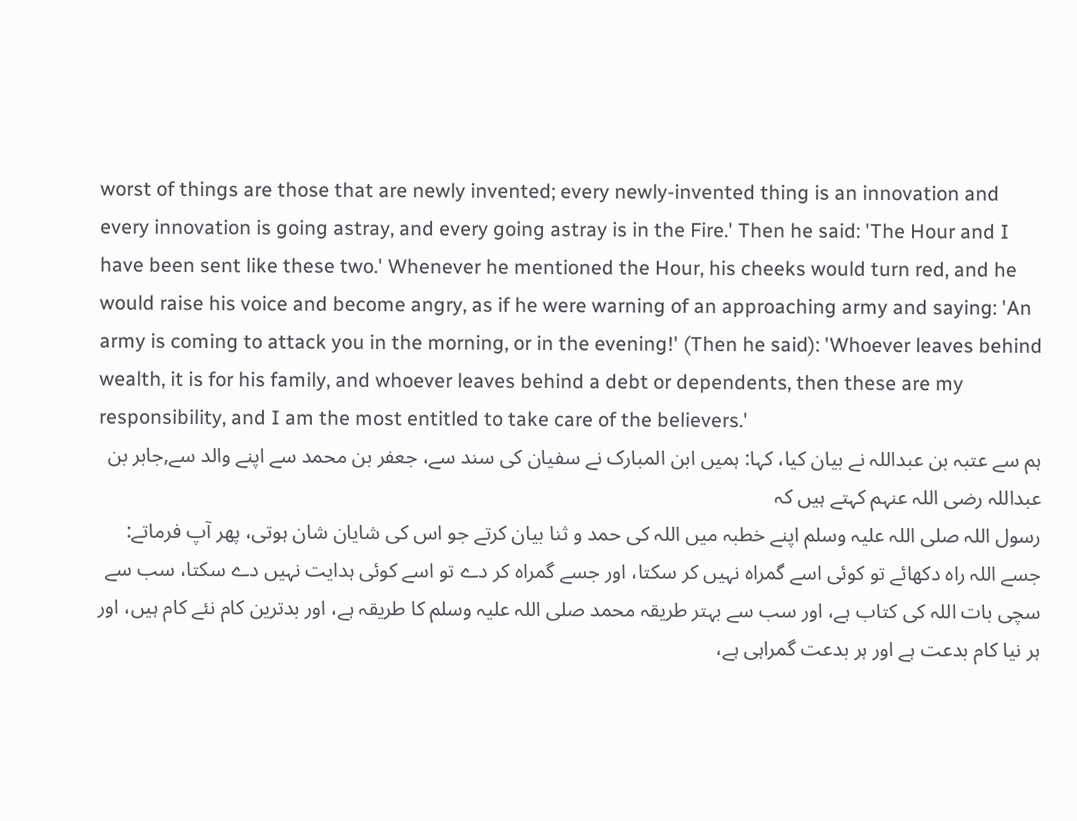worst of things are those that are newly invented; every newly-invented thing is an innovation and every innovation is going astray, and every going astray is in the Fire.' Then he said: 'The Hour and I have been sent like these two.' Whenever he mentioned the Hour, his cheeks would turn red, and he would raise his voice and become angry, as if he were warning of an approaching army and saying: 'An army is coming to attack you in the morning, or in the evening!' (Then he said): 'Whoever leaves behind wealth, it is for his family, and whoever leaves behind a debt or dependents, then these are my responsibility, and I am the most entitled to take care of the believers.'
ہم سے عتبہ بن عبداللہ نے بیان کیا، کہا: ہمیں ابن المبارک نے سفیان کی سند سے، جعفر بن محمد سے اپنے والد سے,جابر بن عبداللہ رضی اللہ عنہم کہتے ہیں کہ
رسول اللہ صلی اللہ علیہ وسلم اپنے خطبہ میں اللہ کی حمد و ثنا بیان کرتے جو اس کی شایان شان ہوتی، پھر آپ فرماتے: جسے اللہ راہ دکھائے تو کوئی اسے گمراہ نہیں کر سکتا، اور جسے گمراہ کر دے تو اسے کوئی ہدایت نہیں دے سکتا، سب سے سچی بات اللہ کی کتاب ہے، اور سب سے بہتر طریقہ محمد صلی اللہ علیہ وسلم کا طریقہ ہے، اور بدترین کام نئے کام ہیں، اور ہر نیا کام بدعت ہے اور ہر بدعت گمراہی ہے،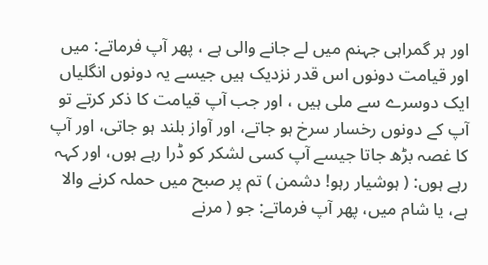اور ہر گمراہی جہنم میں لے جانے والی ہے ، پھر آپ فرماتے: میں اور قیامت دونوں اس قدر نزدیک ہیں جیسے یہ دونوں انگلیاں ایک دوسرے سے ملی ہیں ، اور جب آپ قیامت کا ذکر کرتے تو آپ کے دونوں رخسار سرخ ہو جاتے، اور آواز بلند ہو جاتی، اور آپ کا غصہ بڑھ جاتا جیسے آپ کسی لشکر کو ڈرا رہے ہوں، اور کہہ رہے ہوں: ( ہوشیار رہو! دشمن ) تم پر صبح میں حملہ کرنے والا ہے، یا شام میں، پھر آپ فرماتے: جو ( مرنے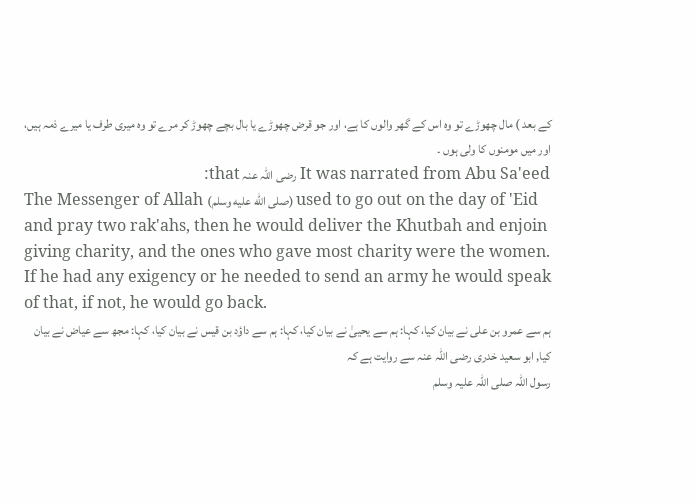کے بعد ) مال چھوڑے تو وہ اس کے گھر والوں کا ہے، اور جو قرض چھوڑے یا بال بچے چھوڑ کر مرے تو وہ میری طرف یا میرے ذمہ ہیں، اور میں مومنوں کا ولی ہوں ۔
It was narrated from Abu Sa'eed رضی اللہ عنہ that:
The Messenger of Allah (صلى الله عليه وسلم) used to go out on the day of 'Eid and pray two rak'ahs, then he would deliver the Khutbah and enjoin giving charity, and the ones who gave most charity were the women. If he had any exigency or he needed to send an army he would speak of that, if not, he would go back.
ہم سے عمرو بن علی نے بیان کیا، کہا: ہم سے یحییٰ نے بیان کیا، کہا: ہم سے داؤد بن قیس نے بیان کیا، کہا: مجھ سے عیاض نے بیان کیا, ابو سعید خدری رضی اللہ عنہ سے روایت ہے کہ
رسول اللہ صلی اللہ علیہ وسلم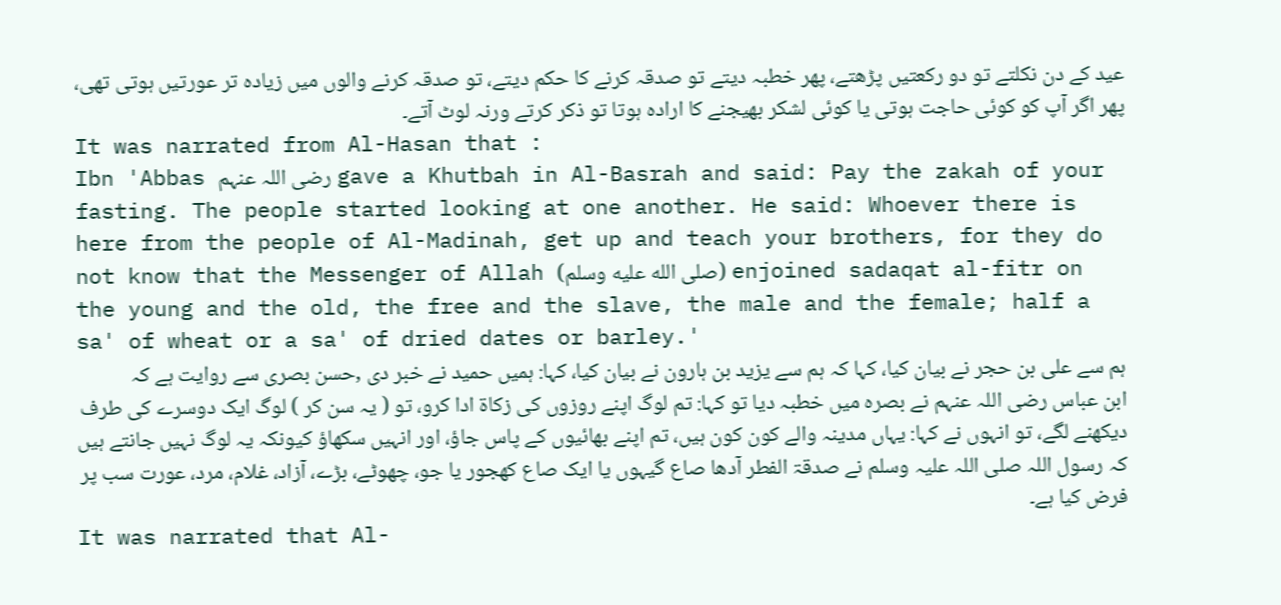عید کے دن نکلتے تو دو رکعتیں پڑھتے، پھر خطبہ دیتے تو صدقہ کرنے کا حکم دیتے، تو صدقہ کرنے والوں میں زیادہ تر عورتیں ہوتی تھی، پھر اگر آپ کو کوئی حاجت ہوتی یا کوئی لشکر بھیجنے کا ارادہ ہوتا تو ذکر کرتے ورنہ لوٹ آتے۔
It was narrated from Al-Hasan that :
Ibn 'Abbas رضی اللہ عنہم gave a Khutbah in Al-Basrah and said: Pay the zakah of your fasting. The people started looking at one another. He said: Whoever there is here from the people of Al-Madinah, get up and teach your brothers, for they do not know that the Messenger of Allah (صلى الله عليه وسلم) enjoined sadaqat al-fitr on the young and the old, the free and the slave, the male and the female; half a sa' of wheat or a sa' of dried dates or barley.'
ہم سے علی بن حجر نے بیان کیا، کہا کہ ہم سے یزید بن ہارون نے بیان کیا، کہا: ہمیں حمید نے خبر دی ,حسن بصری سے روایت ہے کہ
ابن عباس رضی اللہ عنہم نے بصرہ میں خطبہ دیا تو کہا: تم لوگ اپنے روزوں کی زکاۃ ادا کرو، تو ( یہ سن کر ) لوگ ایک دوسرے کی طرف دیکھنے لگے، تو انہوں نے کہا: یہاں مدینہ والے کون کون ہیں، تم اپنے بھائیوں کے پاس جاؤ، اور انہیں سکھاؤ کیونکہ یہ لوگ نہیں جانتے ہیں کہ رسول اللہ صلی اللہ علیہ وسلم نے صدقۃ الفطر آدھا صاع گیہوں یا ایک صاع کھجور یا جو، چھوٹے، بڑے، آزاد، غلام، مرد، عورت سب پر فرض کیا ہے۔
It was narrated that Al-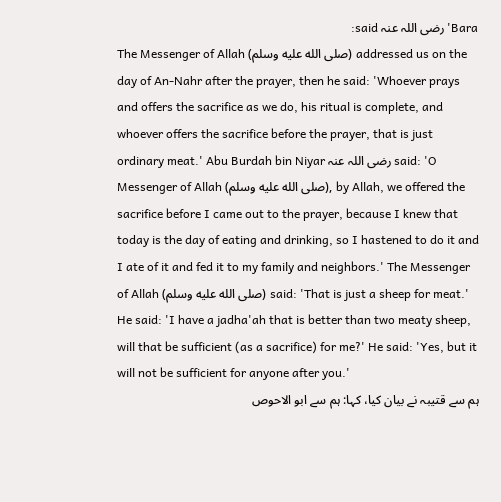Bara' رضی اللہ عنہ said:
The Messenger of Allah (صلى الله عليه وسلم) addressed us on the day of An-Nahr after the prayer, then he said: 'Whoever prays and offers the sacrifice as we do, his ritual is complete, and whoever offers the sacrifice before the prayer, that is just ordinary meat.' Abu Burdah bin Niyar رضی اللہ عنہ said: 'O Messenger of Allah (صلى الله عليه وسلم), by Allah, we offered the sacrifice before I came out to the prayer, because I knew that today is the day of eating and drinking, so I hastened to do it and I ate of it and fed it to my family and neighbors.' The Messenger of Allah (صلى الله عليه وسلم) said: 'That is just a sheep for meat.' He said: 'I have a jadha'ah that is better than two meaty sheep, will that be sufficient (as a sacrifice) for me?' He said: 'Yes, but it will not be sufficient for anyone after you.'
ہم سے قتیبہ نے بیان کیا، کہا: ہم سے ابو الاحوص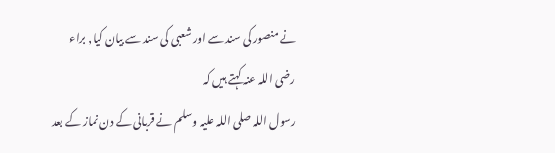نے منصور کی سند سے اور شعبی کی سند سے بیان کیا, براء رضی اللہ عنہ کہتے ہیں کہ
رسول اللہ صلی اللہ علیہ وسلم نے قربانی کے دن نماز کے بعد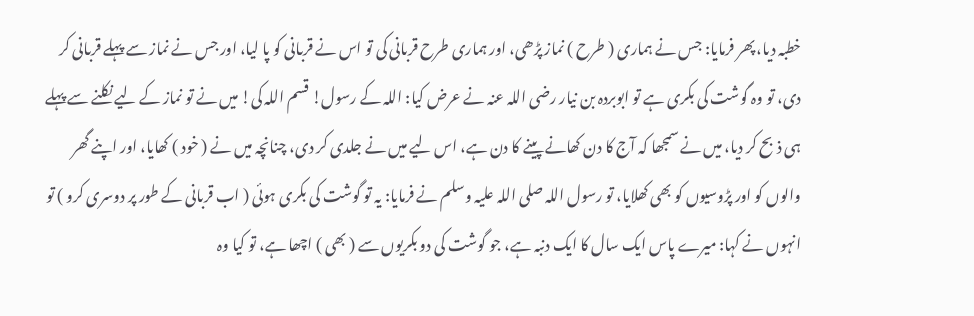خطبہ دیا، پھر فرمایا: جس نے ہماری ( طرح ) نماز پڑھی، اور ہماری طرح قربانی کی تو اس نے قربانی کو پا لیا، اور جس نے نماز سے پہلے قربانی کر دی، تو وہ گوشت کی بکری ہے تو ابوبردہ بن نیار رضی اللہ عنہ نے عرض کیا: اللہ کے رسول! قسم اللہ کی! میں نے تو نماز کے لیے نکلنے سے پہلے ہی ذبح کر دیا، میں نے سمجھا کہ آج کا دن کھانے پینے کا دن ہے، اس لیے میں نے جلدی کر دی، چنانچہ میں نے ( خود ) کھایا، اور اپنے گھر والوں کو اور پڑوسیوں کو بھی کھلایا، تو رسول اللہ صلی اللہ علیہ وسلم نے فرمایا: یہ تو گوشت کی بکری ہوئی ( اب قربانی کے طور پر دوسری کرو ) تو انہوں نے کہا: میرے پاس ایک سال کا ایک دنبہ ہے، جو گوشت کی دو بکریوں سے ( بھی ) اچھا ہے، تو کیا وہ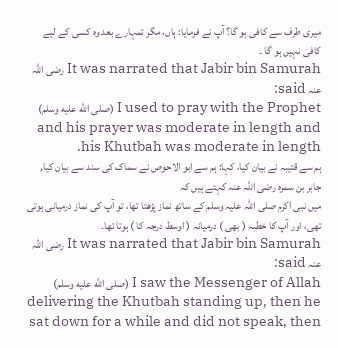میری طرف سے کافی ہو گا؟ آپ نے فرمایا: ہاں، مگر تمہارے بعد وہ کسی کے لیے کافی نہیں ہو گا ۔
It was narrated that Jabir bin Samurah رضی اللہ عنہ said:
I used to pray with the Prophet (صلى الله عليه وسلم) and his prayer was moderate in length and his Khutbah was moderate in length.
ہم سے قتیبہ نے بیان کیا، کہا: ہم سے ابو الاحوص نے سماک کی سند سے بیان کیا, جابر بن سمرہ رضی اللہ عنہ کہتے ہیں کہ
میں نبی اکرم صلی اللہ علیہ وسلم کے ساتھ نماز پڑھتا تھا، تو آپ کی نماز درمیانی ہوتی تھی، اور آپ کا خطبہ ( بھی ) درمیانہ ( اوسط درجہ کا ) ہوتا تھا۔
It was narrated that Jabir bin Samurah رضی اللہ عنہ said:
I saw the Messenger of Allah (صلى الله عليه وسلم) delivering the Khutbah standing up, then he sat down for a while and did not speak, then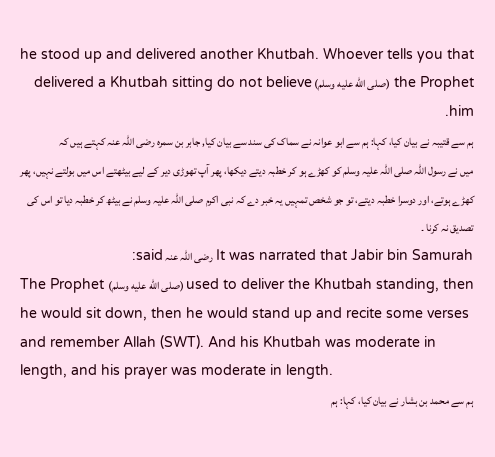he stood up and delivered another Khutbah. Whoever tells you that the Prophet (صلى الله عليه وسلم) delivered a Khutbah sitting do not believe him.
ہم سے قتیبہ نے بیان کیا، کہا: ہم سے ابو عوانہ نے سماک کی سند سے بیان کیا, جابر بن سمرہ رضی اللہ عنہ کہتے ہیں کہ
میں نے رسول اللہ صلی اللہ علیہ وسلم کو کھڑے ہو کر خطبہ دیتے دیکھا، پھر آپ تھوڑی دیر کے لیے بیٹھتے اس میں بولتے نہیں، پھر کھڑے ہوتے، اور دوسرا خطبہ دیتے، تو جو شخص تمہیں یہ خبر دے کہ نبی اکرم صلی اللہ علیہ وسلم نے بیٹھ کر خطبہ دیا تو اس کی تصدیق نہ کرنا ۔
It was narrated that Jabir bin Samurah رضی اللہ عنہ said:
The Prophet (صلى الله عليه وسلم) used to deliver the Khutbah standing, then he would sit down, then he would stand up and recite some verses and remember Allah (SWT). And his Khutbah was moderate in length, and his prayer was moderate in length.
ہم سے محمد بن بشار نے بیان کیا، کہا: ہم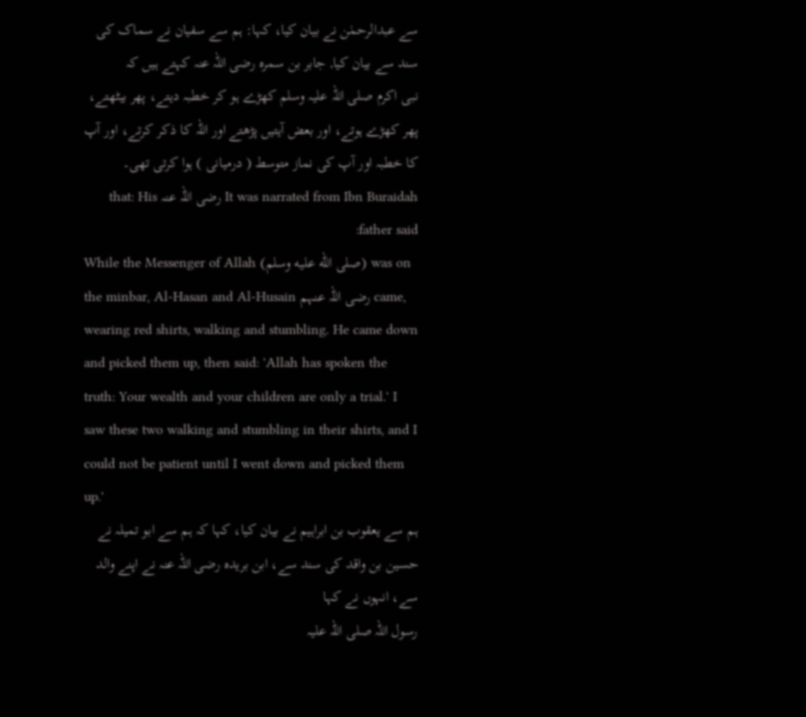سے عبدالرحمٰن نے بیان کیا، کہا: ہم سے سفیان نے سماک کی سند سے بیان کیا, جابر بن سمرہ رضی اللہ عنہ کہتے ہیں کہ
نبی اکرم صلی اللہ علیہ وسلم کھڑے ہو کر خطبہ دیتے، پھر بیٹھتے، پھر کھڑے ہوتے، اور بعض آیتیں پڑھتے اور اللہ کا ذکر کرتے، اور آپ کا خطبہ اور آپ کی نماز متوسط ( درمیانی ) ہوا کرتی تھی۔
It was narrated from Ibn Buraidah رضی اللہ عنہ that: His father said:
While the Messenger of Allah (صلى الله عليه وسلم) was on the minbar, Al-Hasan and Al-Husain رضی اللہ عنہم came, wearing red shirts, walking and stumbling. He came down and picked them up, then said: 'Allah has spoken the truth: Your wealth and your children are only a trial.' I saw these two walking and stumbling in their shirts, and I could not be patient until I went down and picked them up.'
ہم سے یعقوب بن ابراہیم نے بیان کیا، کہا کہ ہم سے ابو تمیلہ نے حسین بن واقد کی سند سے، ابن بریدہ رضی اللہ عنہ نے اپنے والد سے، انہوں نے کہا
رسول اللہ صلی اللہ علیہ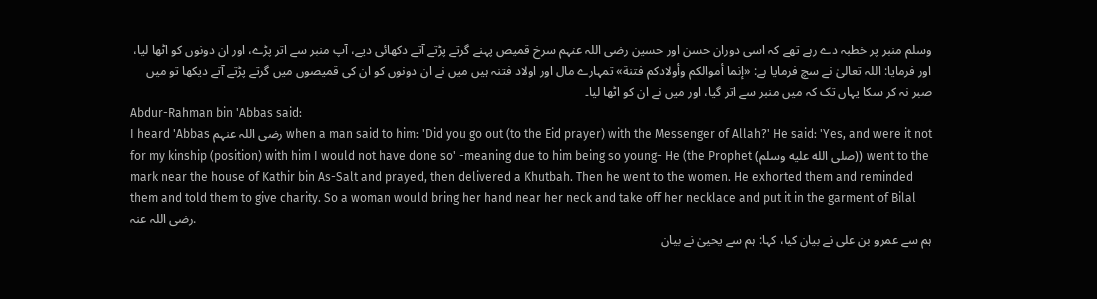وسلم منبر پر خطبہ دے رہے تھے کہ اسی دوران حسن اور حسین رضی اللہ عنہم سرخ قمیص پہنے گرتے پڑتے آتے دکھائی دیے، آپ منبر سے اتر پڑے، اور ان دونوں کو اٹھا لیا، اور فرمایا: اللہ تعالیٰ نے سچ فرمایا ہے: «إنما أموالكم وأولادكم فتنة» تمہارے مال اور اولاد فتنہ ہیں میں نے ان دونوں کو ان کی قمیصوں میں گرتے پڑتے آتے دیکھا تو میں صبر نہ کر سکا یہاں تک کہ میں منبر سے اتر گیا، اور میں نے ان کو اٹھا لیا۔
Abdur-Rahman bin 'Abbas said:
I heard 'Abbas رضی اللہ عنہم when a man said to him: 'Did you go out (to the Eid prayer) with the Messenger of Allah?' He said: 'Yes, and were it not for my kinship (position) with him I would not have done so' -meaning due to him being so young- He (the Prophet (صلى الله عليه وسلم)) went to the mark near the house of Kathir bin As-Salt and prayed, then delivered a Khutbah. Then he went to the women. He exhorted them and reminded them and told them to give charity. So a woman would bring her hand near her neck and take off her necklace and put it in the garment of Bilal رضی اللہ عنہ.
ہم سے عمرو بن علی نے بیان کیا، کہا: ہم سے یحییٰ نے بیان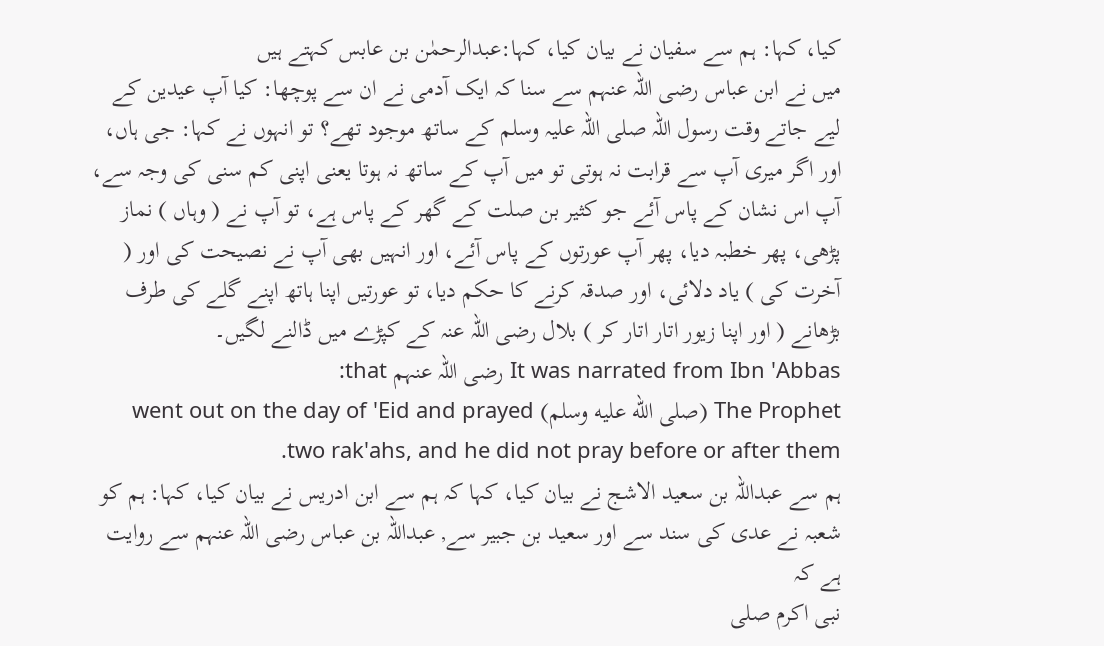کیا، کہا: ہم سے سفیان نے بیان کیا، کہا:عبدالرحمٰن بن عابس کہتے ہیں
میں نے ابن عباس رضی اللہ عنہم سے سنا کہ ایک آدمی نے ان سے پوچھا: کیا آپ عیدین کے لیے جاتے وقت رسول اللہ صلی اللہ علیہ وسلم کے ساتھ موجود تھے؟ تو انہوں نے کہا: جی ہاں، اور اگر میری آپ سے قرابت نہ ہوتی تو میں آپ کے ساتھ نہ ہوتا یعنی اپنی کم سنی کی وجہ سے، آپ اس نشان کے پاس آئے جو کثیر بن صلت کے گھر کے پاس ہے، تو آپ نے ( وہاں ) نماز پڑھی، پھر خطبہ دیا، پھر آپ عورتوں کے پاس آئے، اور انہیں بھی آپ نے نصیحت کی اور ( آخرت کی ) یاد دلائی، اور صدقہ کرنے کا حکم دیا، تو عورتیں اپنا ہاتھ اپنے گلے کی طرف بڑھانے ( اور اپنا زیور اتار اتار کر ) بلال رضی اللہ عنہ کے کپڑے میں ڈالنے لگیں۔
It was narrated from Ibn 'Abbas رضی اللہ عنہم that:
The Prophet (صلى الله عليه وسلم) went out on the day of 'Eid and prayed two rak'ahs, and he did not pray before or after them.
ہم سے عبداللہ بن سعید الاشج نے بیان کیا، کہا کہ ہم سے ابن ادریس نے بیان کیا، کہا: ہم کو شعبہ نے عدی کی سند سے اور سعید بن جبیر سے, عبداللہ بن عباس رضی اللہ عنہم سے روایت ہے کہ
نبی اکرم صلی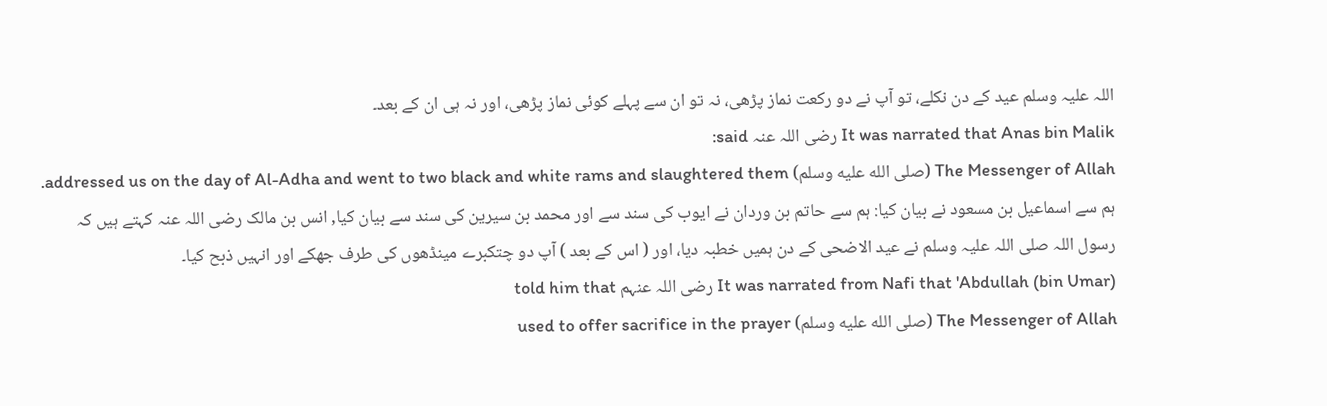اللہ علیہ وسلم عید کے دن نکلے، تو آپ نے دو رکعت نماز پڑھی، نہ تو ان سے پہلے کوئی نماز پڑھی، اور نہ ہی ان کے بعد۔
It was narrated that Anas bin Malik رضی اللہ عنہ said:
The Messenger of Allah (صلى الله عليه وسلم) addressed us on the day of Al-Adha and went to two black and white rams and slaughtered them.
ہم سے اسماعیل بن مسعود نے بیان کیا: ہم سے حاتم بن وردان نے ایوب کی سند سے اور محمد بن سیرین کی سند سے بیان کیا, انس بن مالک رضی اللہ عنہ کہتے ہیں کہ
رسول اللہ صلی اللہ علیہ وسلم نے عید الاضحی کے دن ہمیں خطبہ دیا، اور ( اس کے بعد ) آپ دو چتکبرے مینڈھوں کی طرف جھکے اور انہیں ذبح کیا۔
It was narrated from Nafi that 'Abdullah (bin Umar) رضی اللہ عنہم told him that
The Messenger of Allah (صلى الله عليه وسلم) used to offer sacrifice in the prayer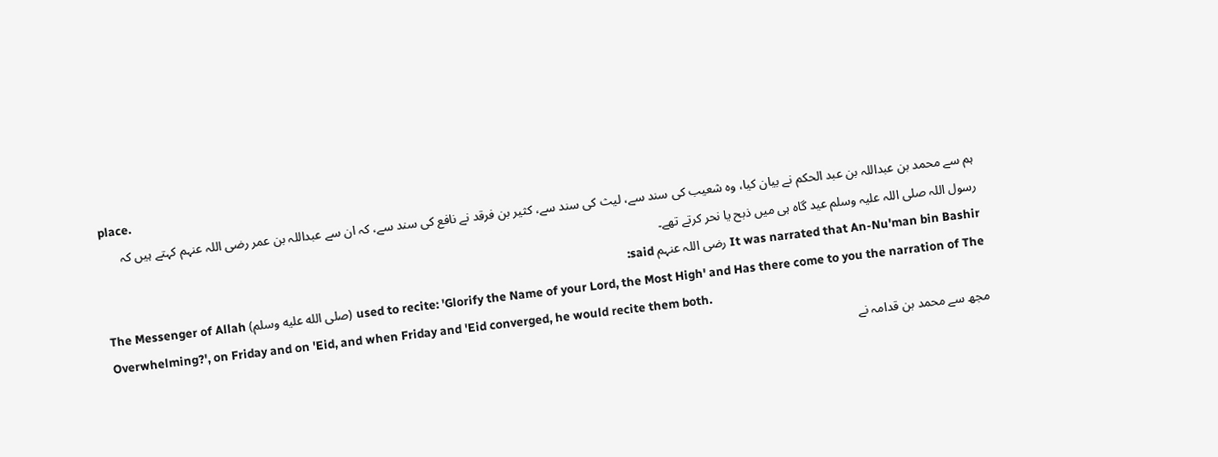place.
ہم سے محمد بن عبداللہ بن عبد الحکم نے بیان کیا، وہ شعیب کی سند سے، لیث کی سند سے، کثیر بن فرقد نے نافع کی سند سے، کہ ان سے عبداللہ بن عمر رضی اللہ عنہم کہتے ہیں کہ
رسول اللہ صلی اللہ علیہ وسلم عید گاہ ہی میں ذبح یا نحر کرتے تھے۔
It was narrated that An-Nu'man bin Bashir رضی اللہ عنہم said:
The Messenger of Allah (صلى الله عليه وسلم) used to recite: 'Glorify the Name of your Lord, the Most High' and Has there come to you the narration of The Overwhelming?', on Friday and on 'Eid, and when Friday and 'Eid converged, he would recite them both.
مجھ سے محمد بن قدامہ نے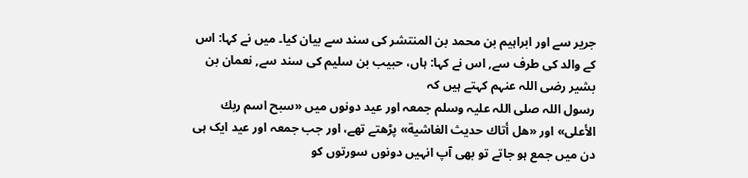جریر سے اور ابراہیم بن محمد بن المنتشر کی سند سے بیان کیا۔ میں نے کہا: اس کے والد کی طرف سے, اس نے کہا: ہاں، حبیب بن سلیم کی سند سے, نعمان بن بشیر رضی اللہ عنہم کہتے ہیں کہ
رسول اللہ صلی اللہ علیہ وسلم جمعہ اور عید دونوں میں «سبح اسم ربك الأعلى» اور «هل أتاك حديث الغاشية» پڑھتے تھے، اور جب جمعہ اور عید ایک ہی دن میں جمع ہو جاتے تو بھی آپ انہیں دونوں سورتوں کو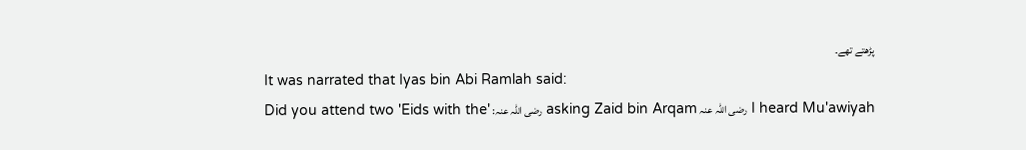پڑھتے تھے۔
It was narrated that Iyas bin Abi Ramlah said:
I heard Mu'awiyah رضی اللہ عنہ asking Zaid bin Arqam رضی اللہ عنہ: 'Did you attend two 'Eids with the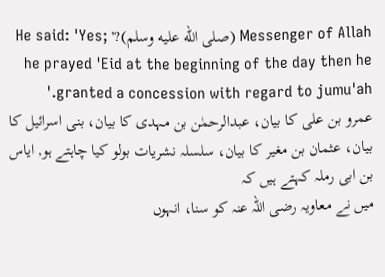Messenger of Allah (صلى الله عليه وسلم)?' He said: 'Yes; he prayed 'Eid at the beginning of the day then he granted a concession with regard to jumu'ah.'
عمرو بن علی کا بیان، عبدالرحمٰن بن مہدی کا بیان، بنی اسرائیل کا بیان، عثمان بن مغیر کا بیان، سلسلہ نشریات بولو کیا چاہتے ہو, ایاس بن ابی رملہ کہتے ہیں کہ
میں نے معاویہ رضی اللہ عنہ کو سنا، انہوں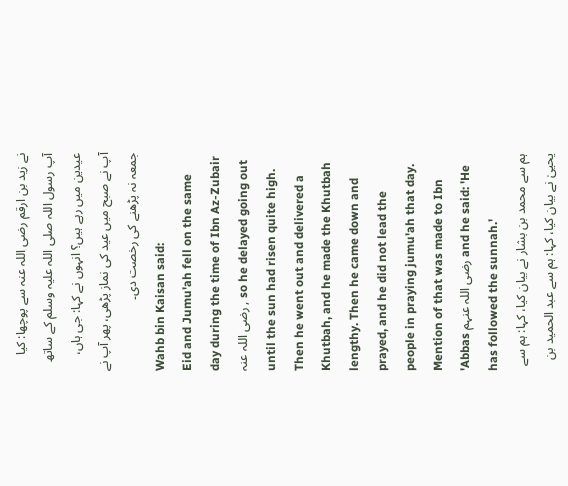نے زید بن ارقم رضی اللہ عنہ سے پوچھا: کیا آپ رسول اللہ صلی اللہ علیہ وسلم کے ساتھ عیدین میں رہے ہیں؟ انہوں نے کہا: جی ہاں، آپ نے صبح میں عید کی نماز پڑھی، پھر آپ نے جمعہ نہ پڑھنے کی رخصت دی۔
Wahb bin Kaisan said:
Eid and Jumu'ah fell on the same day during the time of Ibn Az-Zubair رضی اللہ عنہ , so he delayed going out until the sun had risen quite high. Then he went out and delivered a Khutbah, and he made the Khutbah lengthy. Then he came down and prayed, and he did not lead the people in praying jumu'ah that day. Mention of that was made to Ibn 'Abbas رضی اللہ عنہم and he said: 'He has followed the sunnah.'
ہم سے محمد بن بشار نے بیان کیا، کہا: ہم سے یحییٰ نے بیان کیا، کہا: ہم سے عبد الحمید بن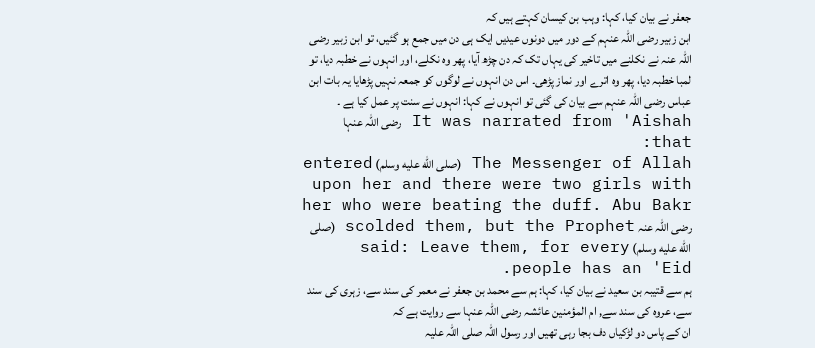جعفر نے بیان کیا، کہا: وہب بن کیسان کہتے ہیں کہ
ابن زبیر رضی اللہ عنہم کے دور میں دونوں عیدیں ایک ہی دن میں جمع ہو گئیں، تو ابن زبیر رضی اللہ عنہ نے نکلنے میں تاخیر کی یہاں تک کہ دن چڑھ آیا، پھر وہ نکلے، اور انہوں نے خطبہ دیا، تو لمبا خطبہ دیا، پھر وہ اترے اور نماز پڑھی۔ اس دن انہوں نے لوگوں کو جمعہ نہیں پڑھایا یہ بات ابن عباس رضی اللہ عنہم سے بیان کی گئی تو انہوں نے کہا: انہوں نے سنت پر عمل کیا ہے ۔
It was narrated from 'Aishah رضی اللہ عنہا that:
The Messenger of Allah (صلى الله عليه وسلم) entered upon her and there were two girls with her who were beating the duff. Abu Bakr رضی اللہ عنہ scolded them, but the Prophet (صلى الله عليه وسلم) said: Leave them, for every people has an 'Eid.
ہم سے قتیبہ بن سعید نے بیان کیا، کہا: ہم سے محمد بن جعفر نے معمر کی سند سے، زہری کی سند سے، عروہ کی سند سے, ام المؤمنین عائشہ رضی اللہ عنہا سے روایت ہے کہ
ان کے پاس دو لڑکیاں دف بجا رہی تھیں اور رسول اللہ صلی اللہ علیہ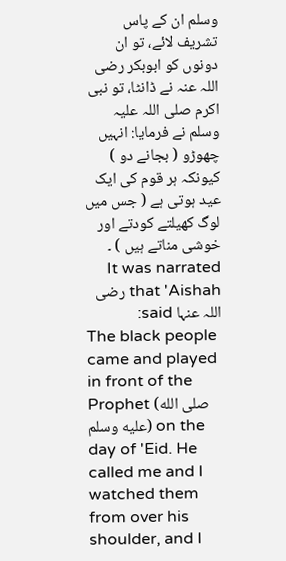وسلم ان کے پاس تشریف لائے، تو ان دونوں کو ابوبکر رضی اللہ عنہ نے ڈانٹا، تو نبی اکرم صلی اللہ علیہ وسلم نے فرمایا: انہیں چھوڑو ( بجانے دو ) کیونکہ ہر قوم کی ایک عید ہوتی ہے ( جس میں لوگ کھیلتے کودتے اور خوشی مناتے ہیں ) ۔
It was narrated that 'Aishah رضی اللہ عنہا said:
The black people came and played in front of the Prophet (صلى الله عليه وسلم) on the day of 'Eid. He called me and I watched them from over his shoulder, and I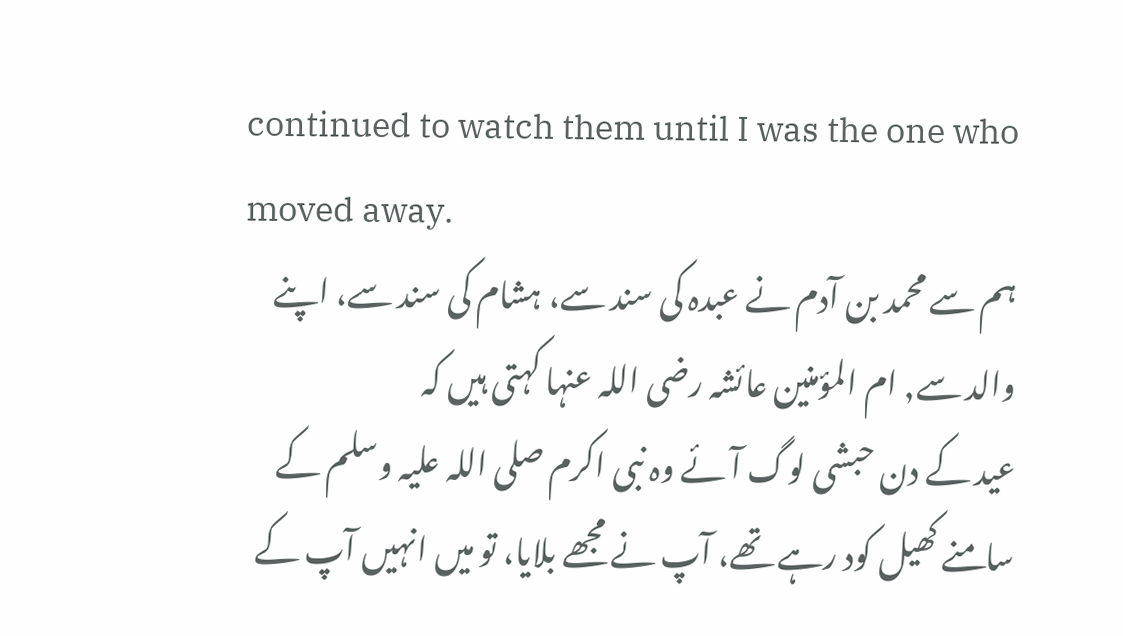continued to watch them until I was the one who moved away.
ہم سے محمد بن آدم نے عبدہ کی سند سے، ہشام کی سند سے، اپنے والد سے, ام المؤمنین عائشہ رضی اللہ عنہا کہتی ہیں کہ
عید کے دن حبشی لوگ آئے وہ نبی اکرم صلی اللہ علیہ وسلم کے سامنے کھیل کود رہے تھے، آپ نے مجھے بلایا، تو میں انہیں آپ کے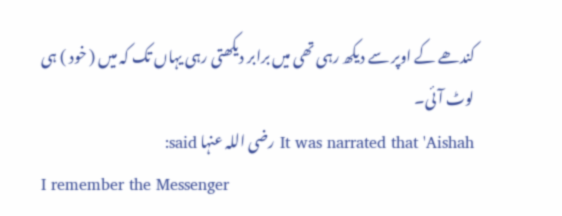کندھے کے اوپر سے دیکھ رہی تھی میں برابر دیکھتی رہی یہاں تک کہ میں ( خود ) ہی لوٹ آئی۔
It was narrated that 'Aishah رضی اللہ عنہا said:
I remember the Messenger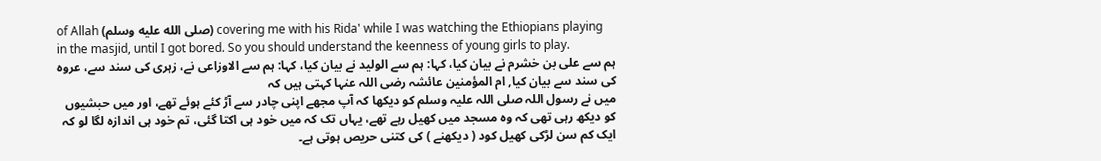of Allah (صلى الله عليه وسلم) covering me with his Rida' while I was watching the Ethiopians playing in the masjid, until I got bored. So you should understand the keenness of young girls to play.
ہم سے علی بن خشرم نے بیان کیا، کہا: ہم سے الولید نے بیان کیا، کہا: ہم سے الاوزاعی نے، زہری کی سند سے، عروہ کی سند سے بیان کیا, ام المؤمنین عائشہ رضی اللہ عنہا کہتی ہیں کہ
میں نے رسول اللہ صلی اللہ علیہ وسلم کو دیکھا کہ آپ مجھے اپنی چادر سے آڑ کئے ہوئے تھے، اور میں حبشیوں کو دیکھ رہی تھی کہ وہ مسجد میں کھیل رہے تھے، یہاں تک کہ میں خود ہی اکتا گئی، تم خود ہی اندازہ لگا لو کہ ایک کم سن لڑکی کھیل کود ( دیکھنے ) کی کتنی حریص ہوتی ہے۔